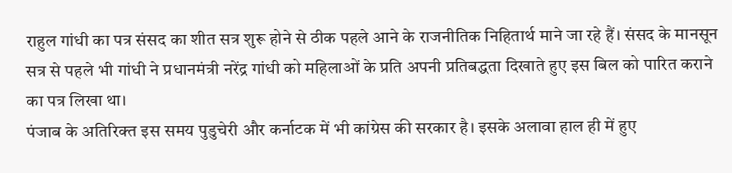राहुल गांधी का पत्र संसद का शीत सत्र शुरू होने से ठीक पहले आने के राजनीतिक निहितार्थ माने जा रहे हैं। संसद के मानसून सत्र से पहले भी गांधी ने प्रधानमंत्री नरेंद्र गांधी को महिलाओं के प्रति अपनी प्रतिबद्धता दिखाते हुए इस बिल को पारित कराने का पत्र लिखा था।
पंजाब के अतिरिक्त इस समय पुडुचेरी और कर्नाटक में भी कांग्रेस की सरकार है। इसके अलावा हाल ही में हुए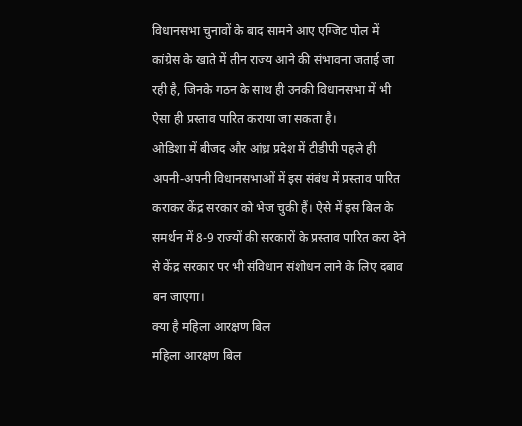विधानसभा चुनावों के बाद सामने आए एग्जिट पोल में कांग्रेस के खाते में तीन राज्य आने की संभावना जताई जा रही है, जिनके गठन के साथ ही उनकी विधानसभा में भी ऐसा ही प्रस्ताव पारित कराया जा सकता है।
ओडिशा में बीजद और आंध्र प्रदेश में टीडीपी पहले ही अपनी-अपनी विधानसभाओं में इस संबंध में प्रस्ताव पारित कराकर केंद्र सरकार को भेज चुकी हैं। ऐसे में इस बिल के समर्थन में 8-9 राज्यों की सरकारों के प्रस्ताव पारित करा देने से केंद्र सरकार पर भी संविधान संशोधन लाने के लिए दबाव बन जाएगा।
क्या है महिला आरक्षण बिल
महिला आरक्षण बिल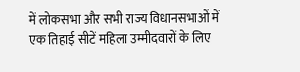में लोकसभा और सभी राज्य विधानसभाओं में एक तिहाई सीटें महिला उम्मीदवारों के लिए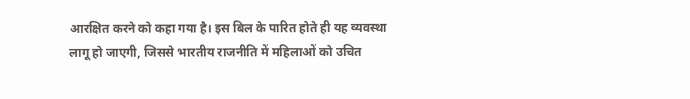आरक्षित करने को कहा गया है। इस बिल के पारित होते ही यह व्यवस्था लागू हो जाएगी, जिससे भारतीय राजनीति में महिलाओं को उचित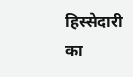हिस्सेदारी का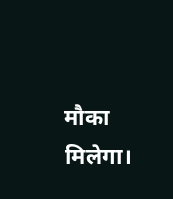मौका मिलेगा।